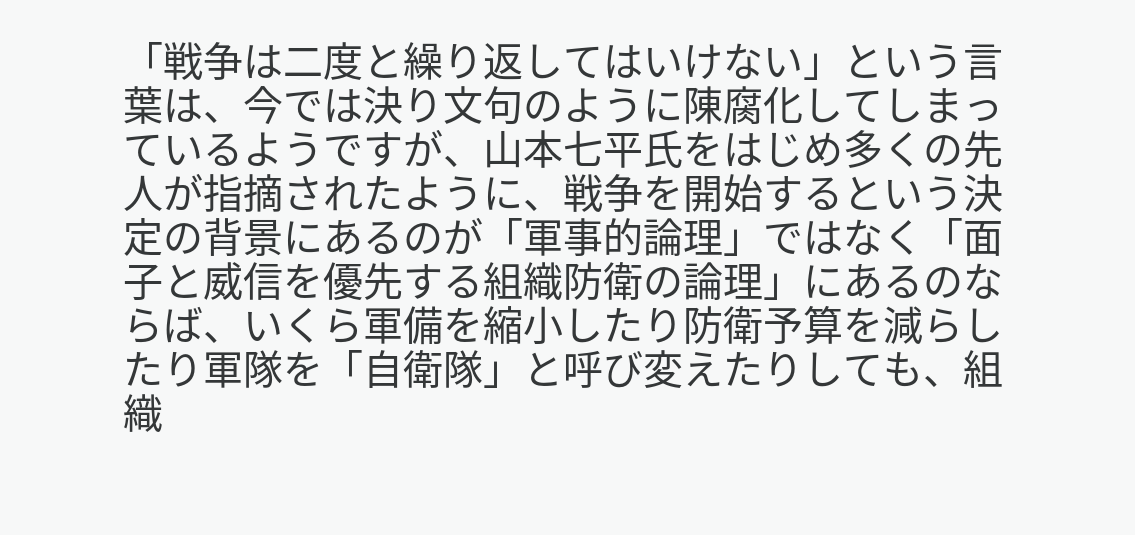「戦争は二度と繰り返してはいけない」という言葉は、今では決り文句のように陳腐化してしまっているようですが、山本七平氏をはじめ多くの先人が指摘されたように、戦争を開始するという決定の背景にあるのが「軍事的論理」ではなく「面子と威信を優先する組織防衛の論理」にあるのならば、いくら軍備を縮小したり防衛予算を減らしたり軍隊を「自衛隊」と呼び変えたりしても、組織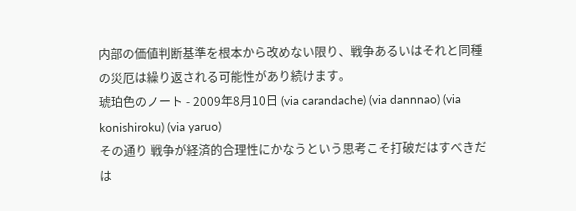内部の価値判断基準を根本から改めない限り、戦争あるいはそれと同種の災厄は繰り返される可能性があり続けます。
琥珀色のノート - 2009年8月10日 (via carandache) (via dannnao) (via konishiroku) (via yaruo)
その通り 戦争が経済的合理性にかなうという思考こそ打破だはすべきだは